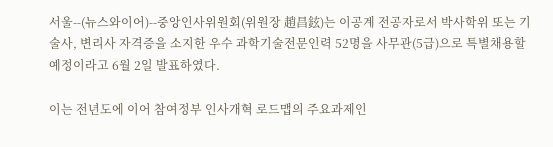서울--(뉴스와이어)--중앙인사위원회(위원장 趙昌鉉)는 이공계 전공자로서 박사학위 또는 기술사, 변리사 자격증을 소지한 우수 과학기술전문인력 52명을 사무관(5급)으로 특별채용할 예정이라고 6월 2일 발표하였다.

이는 전년도에 이어 참여정부 인사개혁 로드맵의 주요과제인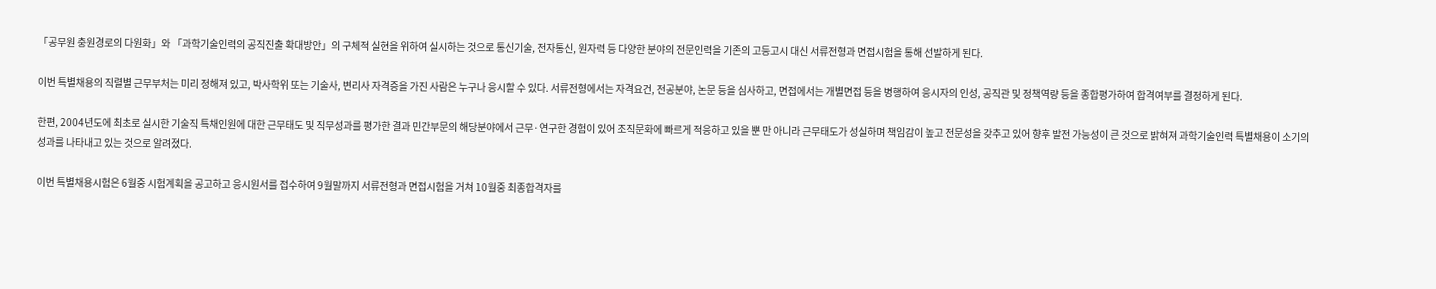「공무원 충원경로의 다원화」와 「과학기술인력의 공직진출 확대방안」의 구체적 실현을 위하여 실시하는 것으로 통신기술, 전자통신, 원자력 등 다양한 분야의 전문인력을 기존의 고등고시 대신 서류전형과 면접시험을 통해 선발하게 된다.

이번 특별채용의 직렬별 근무부처는 미리 정해져 있고, 박사학위 또는 기술사, 변리사 자격증을 가진 사람은 누구나 응시할 수 있다. 서류전형에서는 자격요건, 전공분야, 논문 등을 심사하고, 면접에서는 개별면접 등을 병행하여 응시자의 인성, 공직관 및 정책역량 등을 종합평가하여 합격여부를 결정하게 된다.

한편, 2004년도에 최초로 실시한 기술직 특채인원에 대한 근무태도 및 직무성과를 평가한 결과 민간부문의 해당분야에서 근무·연구한 경험이 있어 조직문화에 빠르게 적응하고 있을 뿐 만 아니라 근무태도가 성실하며 책임감이 높고 전문성을 갖추고 있어 향후 발전 가능성이 큰 것으로 밝혀져 과학기술인력 특별채용이 소기의 성과를 나타내고 있는 것으로 알려졌다.

이번 특별채용시험은 6월중 시험계획을 공고하고 응시원서를 접수하여 9월말까지 서류전형과 면접시험을 거쳐 10월중 최종합격자를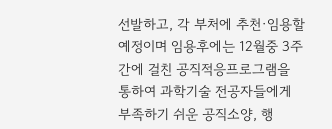선발하고, 각 부처에 추천·임용할 예정이며 임용후에는 12월중 3주간에 걸친 공직적응프로그램을 통하여 과학기술 전공자들에게 부족하기 쉬운 공직소양, 행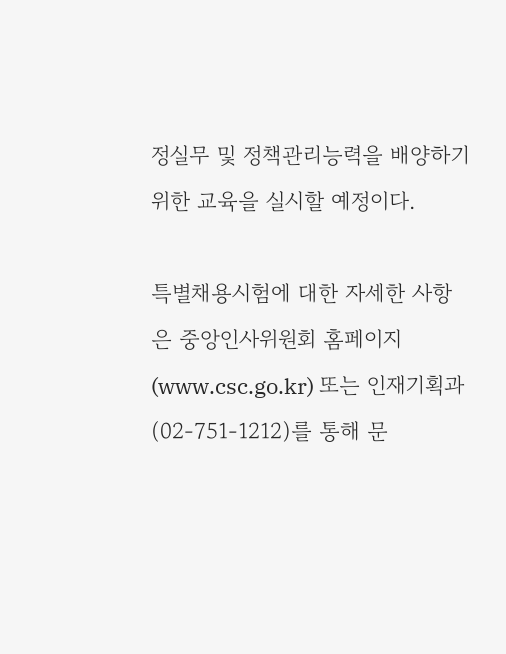정실무 및 정책관리능력을 배양하기 위한 교육을 실시할 예정이다.

특별채용시험에 대한 자세한 사항은 중앙인사위원회 홈페이지(www.csc.go.kr) 또는 인재기획과(02-751-1212)를 통해 문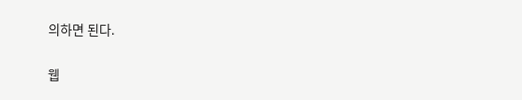의하면 된다.


웹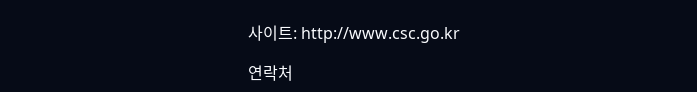사이트: http://www.csc.go.kr

연락처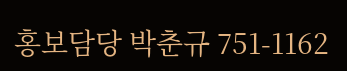홍보담당 박춘규 751-1162